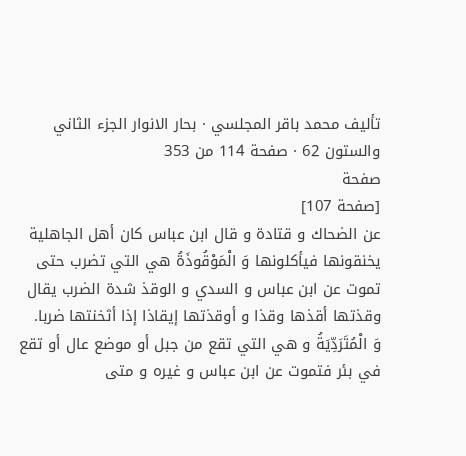تأليف محمد باقر المجلسي · بحار الانوار الجزء الثاني والستون 62 · صفحة 114 من 353
صفحة
[صفحة 107]
عن الضحاك و قتادة و قال ابن عباس كان أهل الجاهلية يخنقونها فيأكلونها وَ الْمَوْقُوذَةُ هي التي تضرب حتى تموت عن ابن عباس و السدي و الوقذ شدة الضرب يقال وقذتها أقذها وقذا و أوقذتها إيقاذا إذا أثخنتها ضربا.
وَ الْمُتَرَدِّيَةُ و هي التي تقع من جبل أو موضع عال أو تقع في بئر فتموت عن ابن عباس و غيره و متى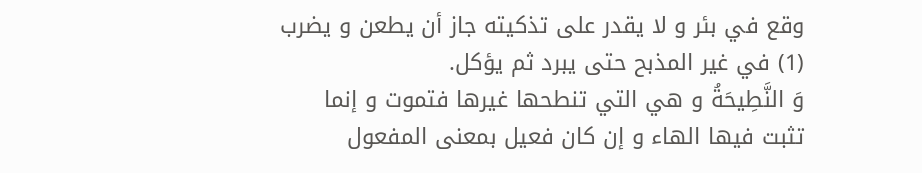وقع في بئر و لا يقدر على تذكيته جاز أن يطعن و يضرب (1) في غير المذبح حتى يبرد ثم يؤكل.
وَ النَّطِيحَةُ و هي التي تنطحها غيرها فتموت و إنما تثبت فيها الهاء و إن كان فعيل بمعنى المفعول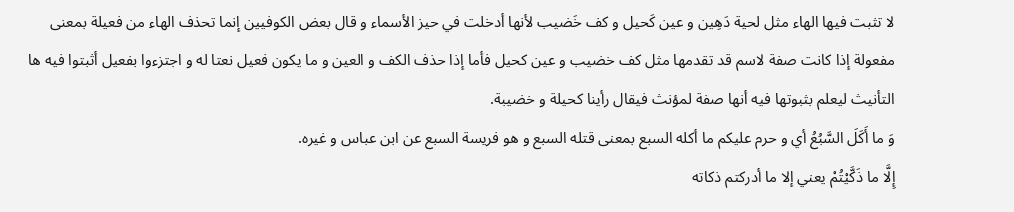لا تثبت فيها الهاء مثل لحية دَهِين و عين كَحيل و كف خَضيب لأنها أدخلت في حيز الأسماء و قال بعض الكوفيين إنما تحذف الهاء من فعيلة بمعنى مفعولة إذا كانت صفة لاسم قد تقدمها مثل كف خضيب و عين كحيل فأما إذا حذف الكف و العين و ما يكون فعيل نعتا له و اجتزءوا بفعيل أثبتوا فيه ها التأنيث ليعلم بثبوتها فيه أنها صفة لمؤنث فيقال رأينا كحيلة و خضيبة.
وَ ما أَكَلَ السَّبُعُ أي و حرم عليكم ما أكله السبع بمعنى قتله السبع و هو فريسة السبع عن ابن عباس و غيره.
إِلَّا ما ذَكَّيْتُمْ يعني إلا ما أدركتم ذكاته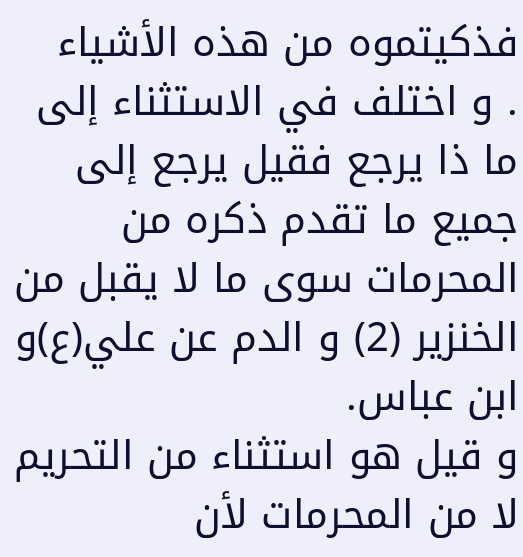فذكيتموه من هذه الأشياء
. و اختلف في الاستثناء إلى ما ذا يرجع فقيل يرجع إلى جميع ما تقدم ذكره من المحرمات سوى ما لا يقبل من الخنزير (2) و الدم عن علي(ع)و ابن عباس.
و قيل هو استثناء من التحريم لا من المحرمات لأن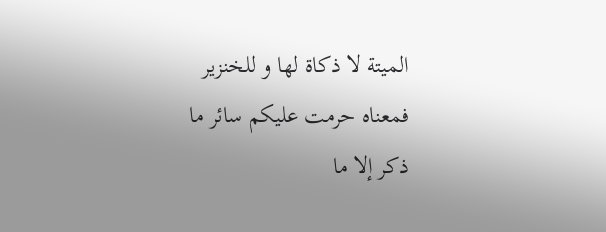الميتة لا ذكاة لها و للخنزير فمعناه حرمت عليكم سائر ما ذكر إلا ما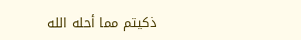ذكيتم مما أحله الله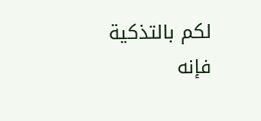لكم بالتذكية فإنه